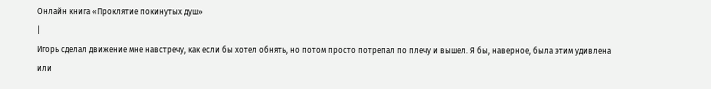Онлайн книга «Проклятие покинутых душ»
|
Игорь сделал движение мне навстречу, как если бы хотел обнять, но потом просто потрепал по плечу и вышел. Я бы, наверное, была этим удивлена или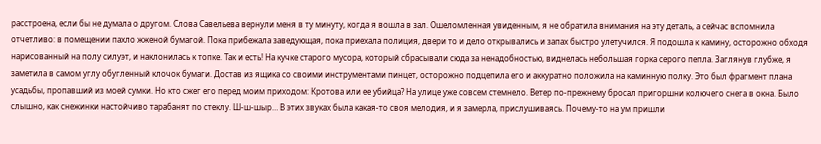расстроена, если бы не думала о другом. Слова Савельева вернули меня в ту минуту, когда я вошла в зал. Ошеломленная увиденным, я не обратила внимания на эту деталь, а сейчас вспомнила отчетливо: в помещении пахло жженой бумагой. Пока прибежала заведующая, пока приехала полиция, двери то и дело открывались и запах быстро улетучился. Я подошла к камину, осторожно обходя нарисованный на полу силуэт, и наклонилась к топке. Так и есть! На кучке старого мусора, который сбрасывали сюда за ненадобностью, виднелась небольшая горка серого пепла. Заглянув глубже, я заметила в самом углу обугленный клочок бумаги. Достав из ящика со своими инструментами пинцет, осторожно подцепила его и аккуратно положила на каминную полку. Это был фрагмент плана усадьбы, пропавший из моей сумки. Но кто сжег его перед моим приходом: Кротова или ее убийца? На улице уже совсем стемнело. Ветер по-прежнему бросал пригоршни колючего снега в окна. Было слышно, как снежинки настойчиво тарабанят по стеклу. Ш-ш-шыр… В этих звуках была какая-то своя мелодия, и я замерла, прислушиваясь. Почему-то на ум пришли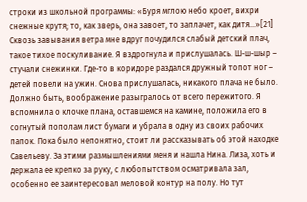строки из школьной программы: «Буря мглою небо кроет, вихри снежные крутя; то, как зверь, она завоет, то заплачет, как дитя…»[21] Сквозь завывания ветра мне вдруг почудился слабый детский плач, такое тихое поскуливание. Я вздрогнула и прислушалась. Ш-ш-шыр – стучали снежинки. Где-то в коридоре раздался дружный топот ног – детей повели на ужин. Снова прислушалась, никакого плача не было. Должно быть, воображение разыгралось от всего пережитого. Я вспомнила о клочке плана, оставшемся на камине, положила его в согнутый пополам лист бумаги и убрала в одну из своих рабочих папок. Пока было непонятно, стоит ли рассказывать об этой находке Савельеву. За этими размышлениями меня и нашла Нина. Лиза, хоть и держала ее крепко за руку, с любопытством осматривала зал, особенно ее заинтересовал меловой контур на полу. Но тут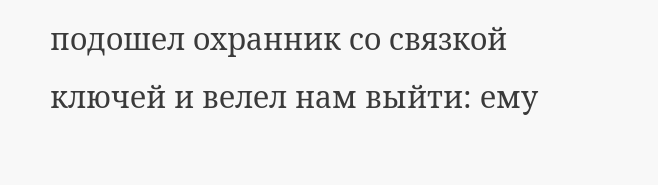подошел охранник со связкой ключей и велел нам выйти: ему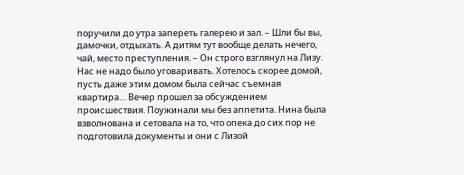поручили до утра запереть галерею и зал. – Шли бы вы, дамочки, отдыхать. А дитям тут вообще делать нечего, чай, место преступления. – Он строго взглянул на Лизу. Нас не надо было уговаривать. Хотелось скорее домой, пусть даже этим домом была сейчас съемная квартира… Вечер прошел за обсуждением происшествия. Поужинали мы без аппетита. Нина была взволнована и сетовала на то, что опека до сих пор не подготовила документы и они с Лизой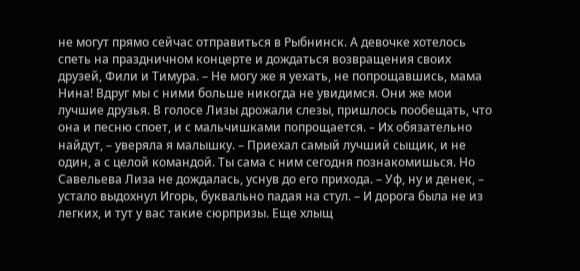не могут прямо сейчас отправиться в Рыбнинск. А девочке хотелось спеть на праздничном концерте и дождаться возвращения своих друзей, Фили и Тимура. – Не могу же я уехать, не попрощавшись, мама Нина! Вдруг мы с ними больше никогда не увидимся. Они же мои лучшие друзья. В голосе Лизы дрожали слезы, пришлось пообещать, что она и песню споет, и с мальчишками попрощается. – Их обязательно найдут, – уверяла я малышку. – Приехал самый лучший сыщик, и не один, а с целой командой. Ты сама с ним сегодня познакомишься. Но Савельева Лиза не дождалась, уснув до его прихода. – Уф, ну и денек, – устало выдохнул Игорь, буквально падая на стул. – И дорога была не из легких, и тут у вас такие сюрпризы. Еще хлыщ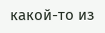какой-то из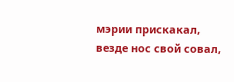мэрии прискакал, везде нос свой совал,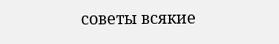советы всякие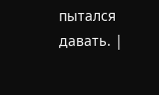пытался давать. |